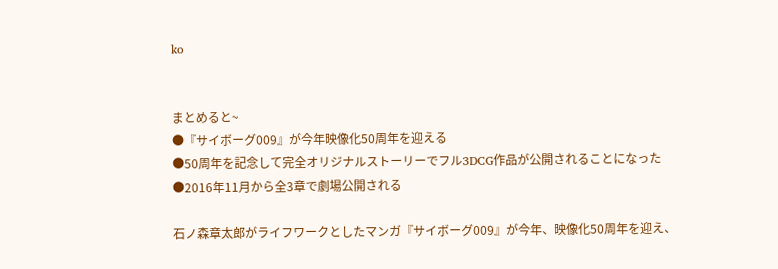ko


まとめると~
●『サイボーグ009』が今年映像化50周年を迎える
●50周年を記念して完全オリジナルストーリーでフル3DCG作品が公開されることになった
●2016年11月から全3章で劇場公開される

石ノ森章太郎がライフワークとしたマンガ『サイボーグ009』が今年、映像化50周年を迎え、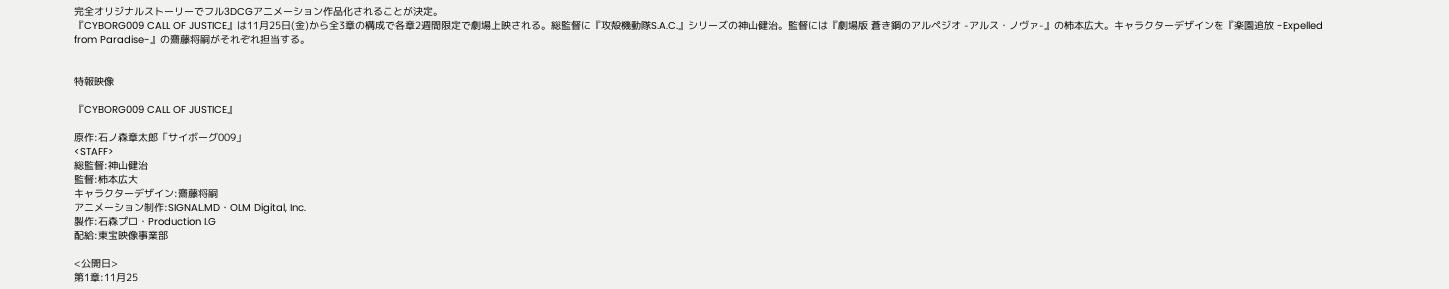完全オリジナルストーリーでフル3DCGアニメーション作品化されることが決定。
『CYBORG009 CALL OF JUSTICE』は11月25日(金)から全3章の構成で各章2週間限定で劇場上映される。総監督に『攻殻機動隊S.A.C.』シリーズの神山健治。監督には『劇場版 蒼き鋼のアルペジオ -アルス・ノヴァ-』の柿本広大。キャラクターデザインを『楽園追放 -Expelled from Paradise-』の齋藤将嗣がそれぞれ担当する。


特報映像

『CYBORG009 CALL OF JUSTICE』

原作:石ノ森章太郎「サイボーグ009」
<STAFF>
総監督:神山健治
監督:柿本広大
キャラクターデザイン:齋藤将嗣
アニメーション制作:SIGNAL.MD・OLM Digital, Inc.
製作:石森プロ・Production I.G
配給:東宝映像事業部

<公開日>
第1章:11月25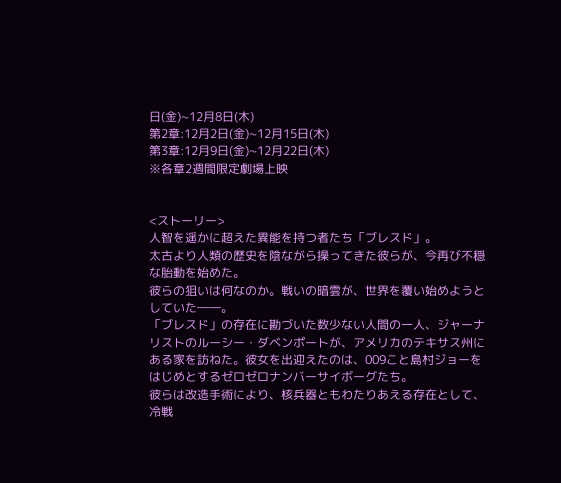日(金)~12月8日(木)
第2章:12月2日(金)~12月15日(木)
第3章:12月9日(金)~12月22日(木)
※各章2週間限定劇場上映


<ストーリー>
人智を遥かに超えた異能を持つ者たち「ブレスド」。
太古より人類の歴史を陰ながら操ってきた彼らが、今再び不穏な胎動を始めた。
彼らの狙いは何なのか。戦いの暗雲が、世界を覆い始めようとしていた――。
「ブレスド」の存在に勘づいた数少ない人間の一人、ジャーナリストのルーシー・ダベンポートが、アメリカのテキサス州にある家を訪ねた。彼女を出迎えたのは、009こと島村ジョーをはじめとするゼロゼロナンバーサイボーグたち。
彼らは改造手術により、核兵器ともわたりあえる存在として、冷戦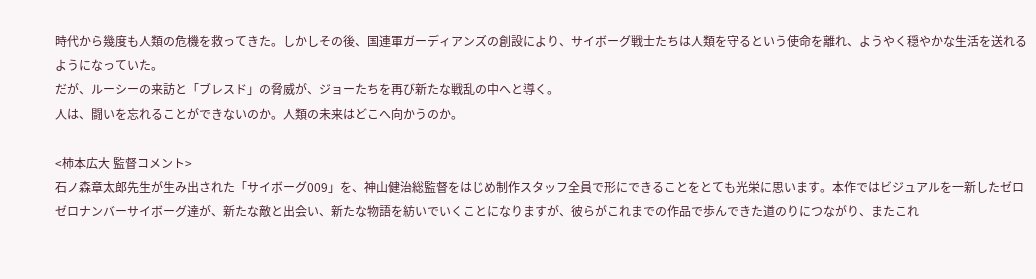時代から幾度も人類の危機を救ってきた。しかしその後、国連軍ガーディアンズの創設により、サイボーグ戦士たちは人類を守るという使命を離れ、ようやく穏やかな生活を送れるようになっていた。
だが、ルーシーの来訪と「ブレスド」の脅威が、ジョーたちを再び新たな戦乱の中へと導く。
人は、闘いを忘れることができないのか。人類の未来はどこへ向かうのか。

<柿本広大 監督コメント>
石ノ森章太郎先生が生み出された「サイボーグ009」を、神山健治総監督をはじめ制作スタッフ全員で形にできることをとても光栄に思います。本作ではビジュアルを一新したゼロゼロナンバーサイボーグ達が、新たな敵と出会い、新たな物語を紡いでいくことになりますが、彼らがこれまでの作品で歩んできた道のりにつながり、またこれ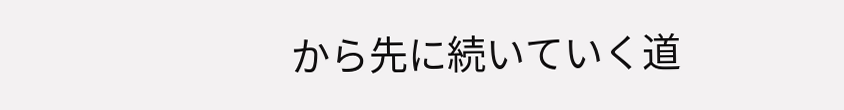から先に続いていく道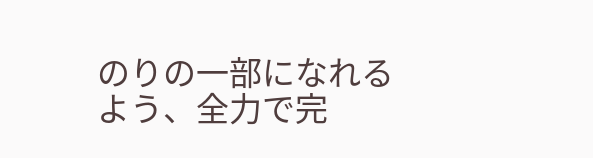のりの一部になれるよう、全力で完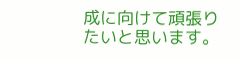成に向けて頑張りたいと思います。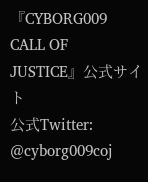『CYBORG009 CALL OF JUSTICE』公式サイト
公式Twitter: @cyborg009coj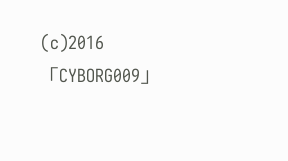(c)2016 「CYBORG009」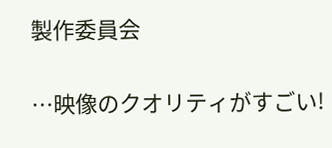製作委員会

…映像のクオリティがすごい!